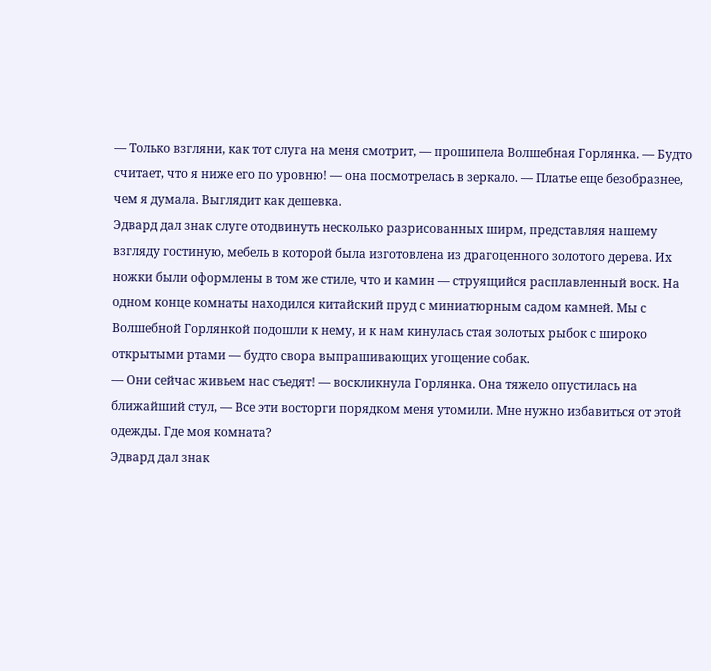— Только взгляни, как тот слуга на меня смотрит, — прошипела Волшебная Горлянка. — Будто считает, что я ниже его по уровню! — она посмотрелась в зеркало. — Платье еще безобразнее, чем я думала. Выглядит как дешевка.
Эдвард дал знак слуге отодвинуть несколько разрисованных ширм, представляя нашему взгляду гостиную, мебель в которой была изготовлена из драгоценного золотого дерева. Их ножки были оформлены в том же стиле, что и камин — струящийся расплавленный воск. На одном конце комнаты находился китайский пруд с миниатюрным садом камней. Мы с Волшебной Горлянкой подошли к нему, и к нам кинулась стая золотых рыбок с широко открытыми ртами — будто свора выпрашивающих угощение собак.
— Они сейчас живьем нас съедят! — воскликнула Горлянка. Она тяжело опустилась на ближайший стул, — Все эти восторги порядком меня утомили. Мне нужно избавиться от этой одежды. Где моя комната?
Эдвард дал знак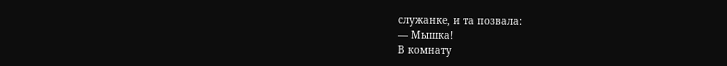служанке, и та позвала:
— Мышка!
В комнату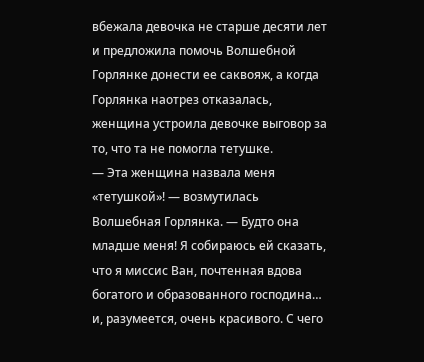вбежала девочка не старше десяти лет и предложила помочь Волшебной Горлянке донести ее саквояж, а когда Горлянка наотрез отказалась, женщина устроила девочке выговор за то, что та не помогла тетушке.
— Эта женщина назвала меня «тетушкой»! — возмутилась Волшебная Горлянка. — Будто она младше меня! Я собираюсь ей сказать, что я миссис Ван, почтенная вдова богатого и образованного господина… и, разумеется, очень красивого. С чего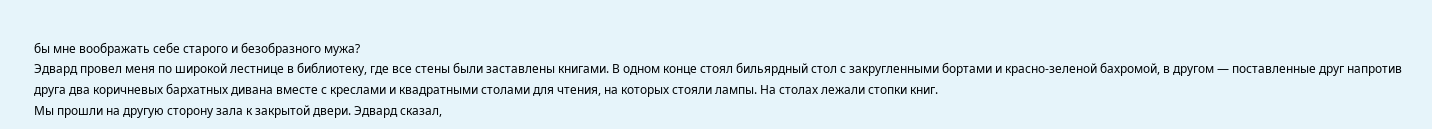бы мне воображать себе старого и безобразного мужа?
Эдвард провел меня по широкой лестнице в библиотеку, где все стены были заставлены книгами. В одном конце стоял бильярдный стол с закругленными бортами и красно-зеленой бахромой, в другом — поставленные друг напротив друга два коричневых бархатных дивана вместе с креслами и квадратными столами для чтения, на которых стояли лампы. На столах лежали стопки книг.
Мы прошли на другую сторону зала к закрытой двери. Эдвард сказал,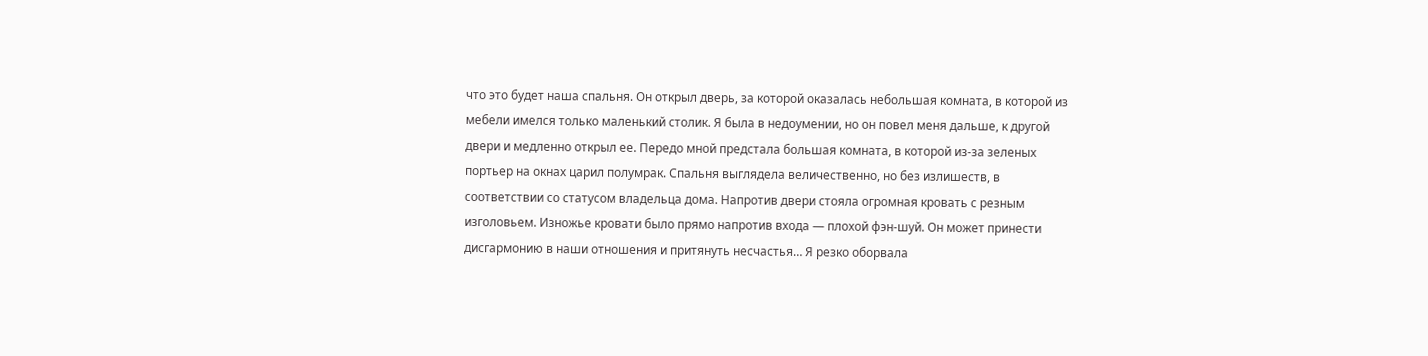что это будет наша спальня. Он открыл дверь, за которой оказалась небольшая комната, в которой из мебели имелся только маленький столик. Я была в недоумении, но он повел меня дальше, к другой двери и медленно открыл ее. Передо мной предстала большая комната, в которой из-за зеленых портьер на окнах царил полумрак. Спальня выглядела величественно, но без излишеств, в соответствии со статусом владельца дома. Напротив двери стояла огромная кровать с резным изголовьем. Изножье кровати было прямо напротив входа — плохой фэн-шуй. Он может принести дисгармонию в наши отношения и притянуть несчастья… Я резко оборвала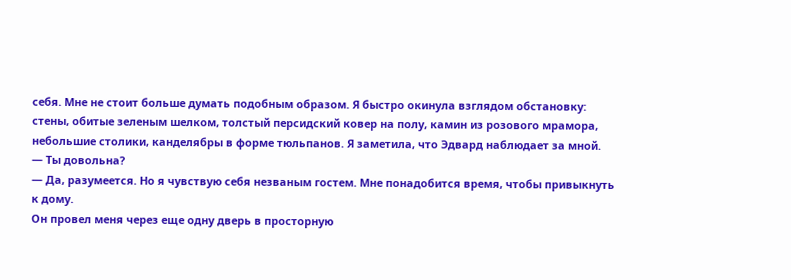себя. Мне не стоит больше думать подобным образом. Я быстро окинула взглядом обстановку: стены, обитые зеленым шелком, толстый персидский ковер на полу, камин из розового мрамора, небольшие столики, канделябры в форме тюльпанов. Я заметила, что Эдвард наблюдает за мной.
— Ты довольна?
— Да, разумеется. Но я чувствую себя незваным гостем. Мне понадобится время, чтобы привыкнуть к дому.
Он провел меня через еще одну дверь в просторную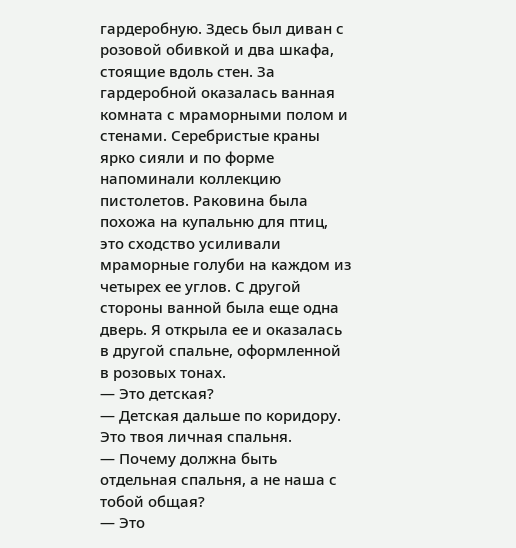гардеробную. Здесь был диван с розовой обивкой и два шкафа, стоящие вдоль стен. За гардеробной оказалась ванная комната с мраморными полом и стенами. Серебристые краны ярко сияли и по форме напоминали коллекцию пистолетов. Раковина была похожа на купальню для птиц, это сходство усиливали мраморные голуби на каждом из четырех ее углов. С другой стороны ванной была еще одна дверь. Я открыла ее и оказалась в другой спальне, оформленной в розовых тонах.
— Это детская?
— Детская дальше по коридору. Это твоя личная спальня.
— Почему должна быть отдельная спальня, а не наша с тобой общая?
— Это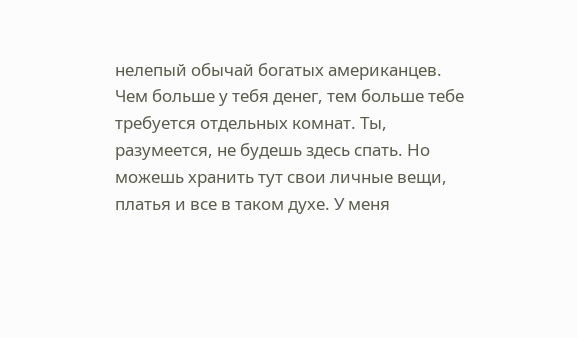нелепый обычай богатых американцев. Чем больше у тебя денег, тем больше тебе требуется отдельных комнат. Ты, разумеется, не будешь здесь спать. Но можешь хранить тут свои личные вещи, платья и все в таком духе. У меня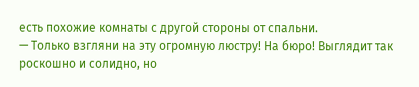есть похожие комнаты с другой стороны от спальни.
— Только взгляни на эту огромную люстру! На бюро! Выглядит так роскошно и солидно, но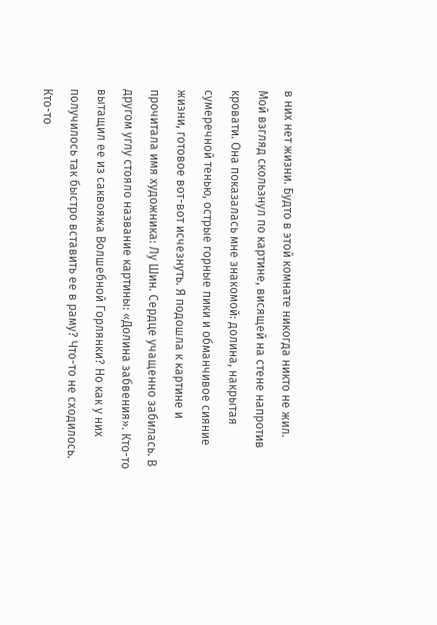в них нет жизни. Будто в этой комнате никогда никто не жил.
Мой взгляд скользнул по картине, висящей на стене напротив кровати. Она показалась мне знакомой: долина, накрытая сумеречной тенью, острые горные пики и обманчивое сияние жизни, готовое вот-вот исчезнуть. Я подошла к картине и прочитала имя художника: Лу Шин. Сердце учащенно забилась. В другом углу стояло название картины: «Долина забвения». Кто-то вытащил ее из саквояжа Волшебной Горлянки? Но как у них получилось так быстро вставить ее в раму? Что-то не сходилось. Кто-то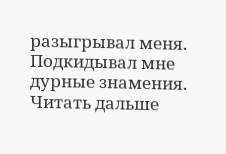разыгрывал меня. Подкидывал мне дурные знамения.
Читать дальше